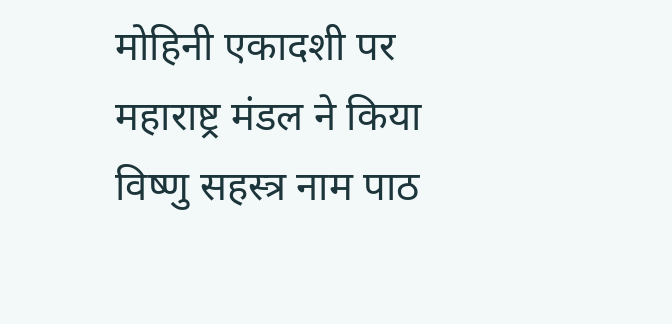मोहिनी एकादशी पर महाराष्ट्र मंडल ने किया विष्णु सहस्त्र नाम पाठ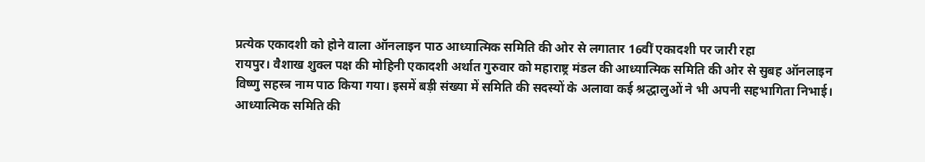प्रत्येक एकादशी को होने वाला ऑनलाइन पाठ आध्यात्मिक समिति की ओर से लगातार 16वीं एकादशी पर जारी रहा
रायपुर। वैशाख शुक्ल पक्ष की मोहिनी एकादशी अर्थात गुरुवार को महाराष्ट्र मंडल की आध्यात्मिक समिति की ओर से सुबह ऑनलाइन विष्णु सहस्त्र नाम पाठ किया गया। इसमें बड़ी संख्या में समिति की सदस्यों के अलावा कई श्रद्धालुओं ने भी अपनी सहभागिता निभाई।
आध्यात्मिक समिति की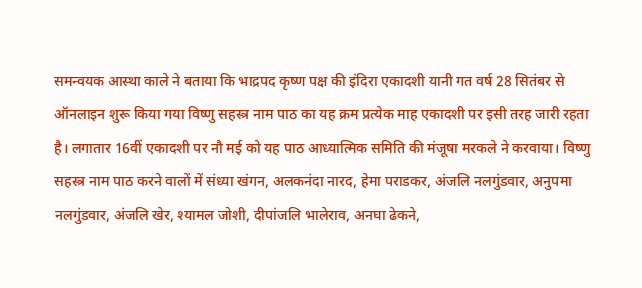समन्वयक आस्था काले ने बताया कि भाद्रपद कृष्ण पक्ष की इंदिरा एकादशी यानी गत वर्ष 28 सितंबर से ऑनलाइन शुरू किया गया विष्णु सहस्त्र नाम पाठ का यह क्रम प्रत्येक माह एकादशी पर इसी तरह जारी रहता है। लगातार 16वीं एकादशी पर नौ मई को यह पाठ आध्यात्मिक समिति की मंजूषा मरकले ने करवाया। विष्णु सहस्त्र नाम पाठ करने वालों में संध्या खंगन, अलकनंदा नारद, हेमा पराडकर, अंजलि नलगुंडवार, अनुपमा नलगुंडवार, अंजलि खेर, श्यामल जोशी, दीपांजलि भालेराव, अनघा ढेकने,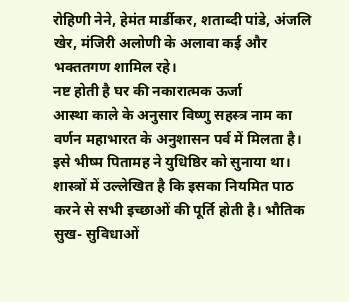रोहिणी नेने, हेमंत मार्डीकर, शताब्दी पांडे, अंजलि खेर, मंजिरी अलोणी के अलावा कई और भक्ततगण शामिल रहे।
नष्ट होती है घर की नकारात्मक ऊर्जा
आस्था काले के अनुसार विष्णु सहस्त्र नाम का वर्णन महाभारत के अनुशासन पर्व में मिलता है। इसे भीष्म पितामह ने युधिष्ठिर को सुनाया था। शास्त्रों में उल्लेखित है कि इसका नियमित पाठ करने से सभी इच्छाओं की पूर्ति होती है। भौतिक सुख- सुविधाओं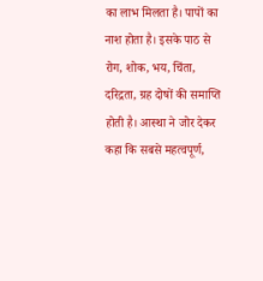का लाभ मिलता है। पापों का नाश होता है। इसके पाठ से रोग, शोक, भय, चिंता, दरिद्रता, ग्रह दोषों की समाप्ति होती है। आस्था ने जोर देकर कहा कि सबसे महत्वपूर्ण,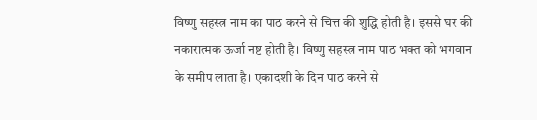विष्णु सहस्त्र नाम का पाठ करने से चित्त की शुद्धि होती है। इससे घर की नकारात्मक ऊर्जा नष्ट होती है। विष्णु सहस्त्र नाम पाठ भक्त को भगवान के समीप लाता है। एकादशी के दिन पाठ करने से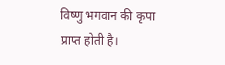विष्णु भगवान की कृपा प्राप्त होती है।